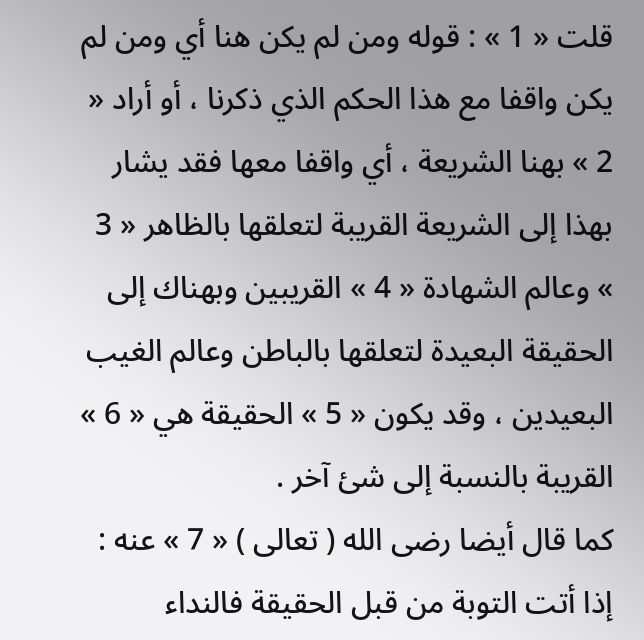قلت « 1 » : قوله ومن لم يكن هنا أي ومن لم يكن واقفا مع هذا الحكم الذي ذكرنا ، أو أراد « 2 » بهنا الشريعة ، أي واقفا معها فقد يشار بهذا إلى الشريعة القريبة لتعلقها بالظاهر « 3 » وعالم الشهادة « 4 » القريبين وبهناك إلى الحقيقة البعيدة لتعلقها بالباطن وعالم الغيب البعيدين ، وقد يكون « 5 » الحقيقة هي « 6 » القريبة بالنسبة إلى شئ آخر .
كما قال أيضا رضى الله ( تعالى ) « 7 » عنه : إذا أتت التوبة من قبل الحقيقة فالنداء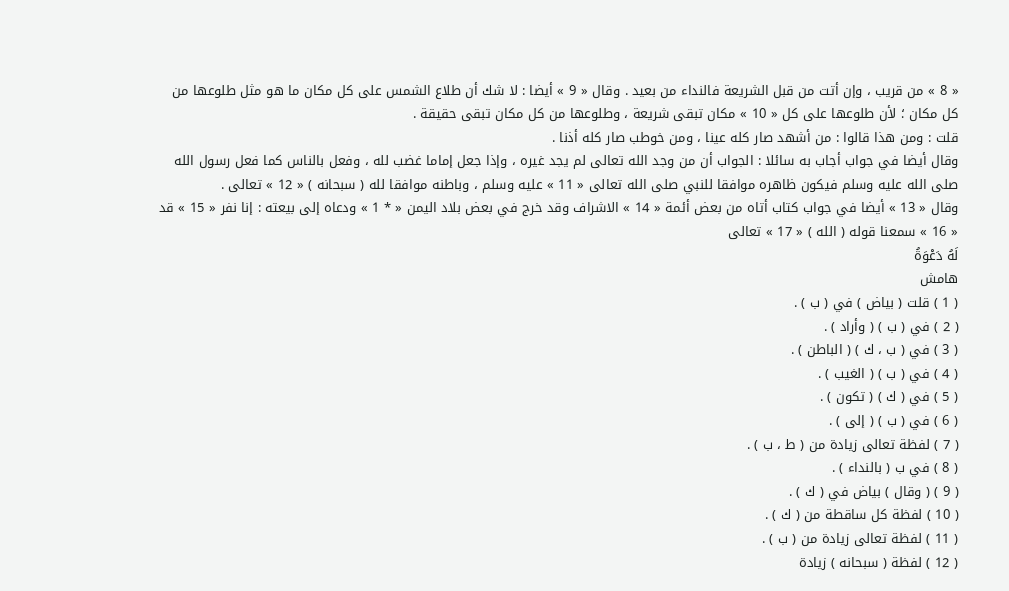« 8 » من قريب ، وإن أتت من قبل الشريعة فالنداء من بعيد . وقال « 9 » أيضا : لا شك أن طلاع الشمس على كل مكان ما هو مثل طلوعها من كل مكان ؛ لأن طلوعها على كل « 10 » مكان تبقى شريعة ، وطلوعها من كل مكان تبقى حقيقة .
قلت : ومن هذا قالوا : من أشهد صار كله عينا ، ومن خوطب صار كله أذنا .
وقال أيضا في جواب أجاب به سائلا : الجواب أن من وجد الله تعالى لم يجد غيره ، وإذا جعل إماما غضب لله ، وفعل بالناس كما فعل رسول الله صلى الله عليه وسلم فيكون ظاهره موافقا للنبي صلى الله تعالى « 11 » عليه وسلم ، وباطنه موافقا لله ( سبحانه ) « 12 » تعالى .
وقال « 13 » أيضا في جواب كتاب أتاه من بعض أئمة « 14 » الاشراف وقد خرج في بعض بلاد اليمن « * 1 » ودعاه إلى بيعته : إنا نفر « 15 » قد « 16 » سمعنا قوله ( الله ) « 17 » تعالى
لَهُ دَعْوَةُ
هامش
( 1 ) قلت ( بياض ) في ( ب ) .
( 2 ) في ( ب ) ( وأراد ) .
( 3 ) في ( ب ، ك ) ( الباطن ) .
( 4 ) في ( ب ) ( الغيب ) .
( 5 ) في ( ك ) ( تكون ) .
( 6 ) في ( ب ) ( إلى ) .
( 7 ) لفظة تعالى زيادة من ( ط ، ب ) .
( 8 ) في ب ( بالنداء ) .
( 9 ) ( وقال ) بياض في ( ك ) .
( 10 ) لفظة كل ساقطة من ( ك ) .
( 11 ) لفظة تعالى زيادة من ( ب ) .
( 12 ) لفظة ( سبحانه ) زيادة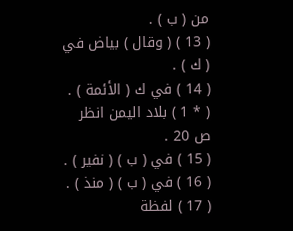من ( ب ) .
( 13 ) ( وقال ) بياض في ( ك ) .
( 14 ) في ك ( الأئمة ) .
( * 1 ) بلاد اليمن انظر ص 20 .
( 15 ) في ( ب ) ( نفير ) .
( 16 ) في ( ب ) ( منذ ) .
( 17 ) لفظة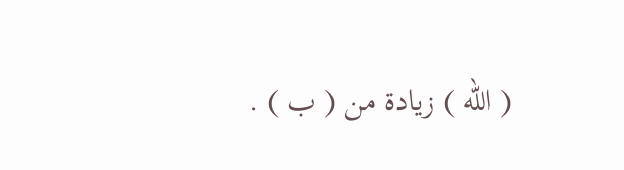( الله ) زيادة من ( ب ) .